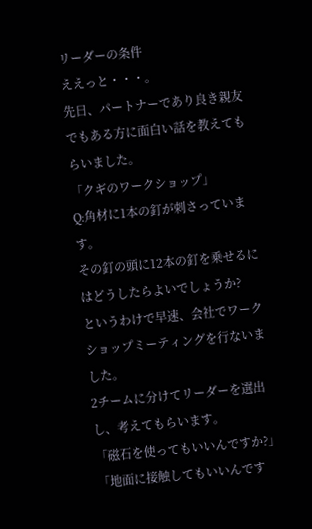リーダーの条件
ええっと・・・。
先日、パートナーであり良き親友でもある方に面白い話を教えてもらいました。
「クギのワークショップ」
Q:角材に1本の釘が刺さっています。
その釘の頭に12本の釘を乗せるにはどうしたらよいでしょうか?
というわけで早速、会社でワークショップミーティングを行ないました。
2チームに分けてリーダーを選出し、考えてもらいます。
「磁石を使ってもいいんですか?」
「地面に接触してもいいんです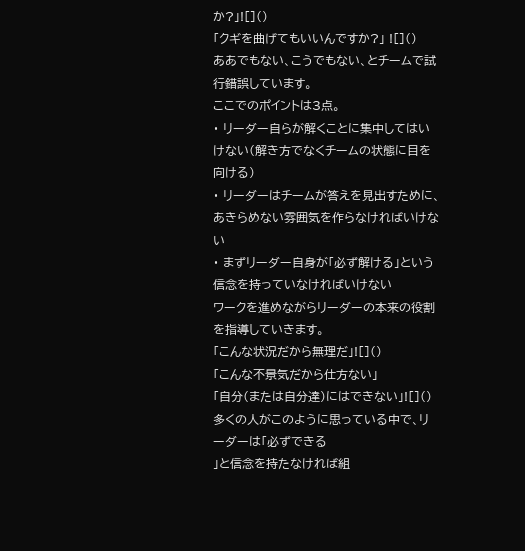か?」![]()
「クギを曲げてもいいんですか?」 ![]()
ああでもない、こうでもない、とチームで試行錯誤しています。
ここでのポイントは3点。
・ リーダー自らが解くことに集中してはいけない(解き方でなくチームの状態に目を向ける)
・ リーダーはチームが答えを見出すために、あきらめない雰囲気を作らなければいけない
・ まずリーダー自身が「必ず解ける」という信念を持っていなければいけない
ワークを進めながらリーダーの本来の役割を指導していきます。
「こんな状況だから無理だ」![]()
「こんな不景気だから仕方ない」
「自分(または自分達)にはできない」![]()
多くの人がこのように思っている中で、リーダーは「必ずできる
」と信念を持たなければ組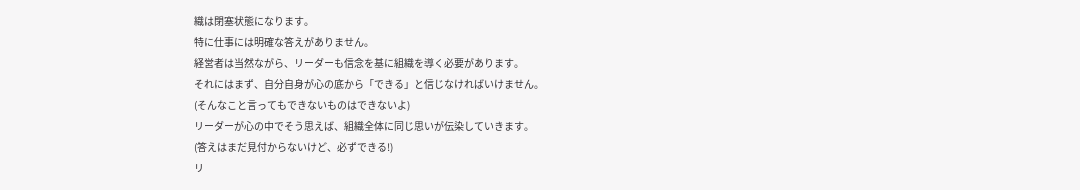織は閉塞状態になります。
特に仕事には明確な答えがありません。
経営者は当然ながら、リーダーも信念を基に組織を導く必要があります。
それにはまず、自分自身が心の底から「できる」と信じなければいけません。
(そんなこと言ってもできないものはできないよ)
リーダーが心の中でそう思えば、組織全体に同じ思いが伝染していきます。
(答えはまだ見付からないけど、必ずできる!)
リ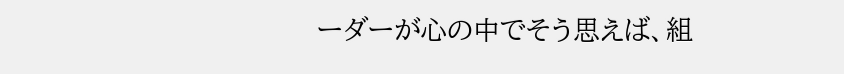ーダーが心の中でそう思えば、組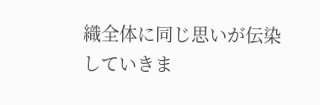織全体に同じ思いが伝染していきま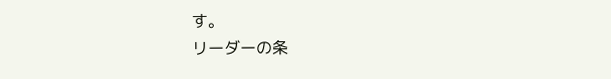す。
リーダーの条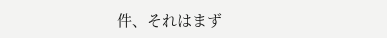件、それはまず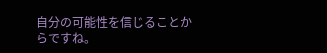自分の可能性を信じることからですね。